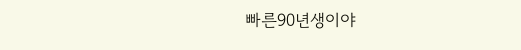빠른90년생이야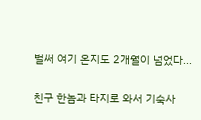벌써 여기 온지도 2개월이 넘었다...

친구 한놈과 타지로 와서 기숙사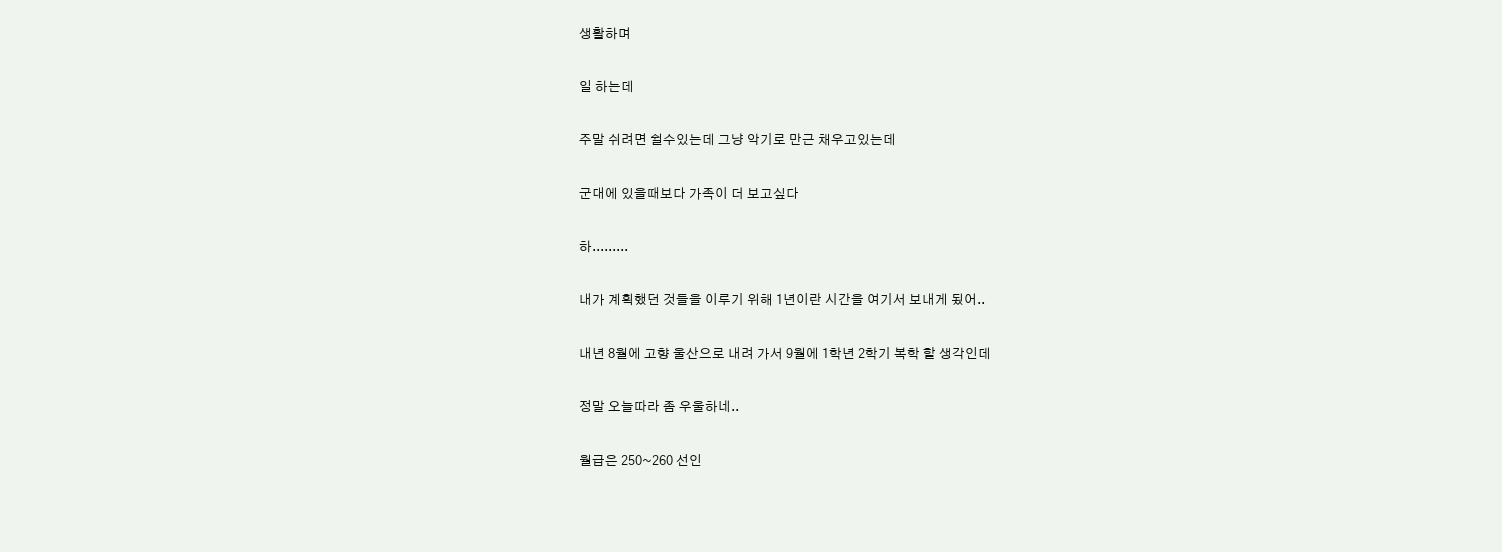생활하며

일 하는데

주말 쉬려면 쉴수있는데 그냥 악기로 만근 채우고있는데

군대에 있을때보다 가족이 더 보고싶다

하.........

내가 계획했던 것들을 이루기 위해 1년이란 시간을 여기서 보내게 됬어..

내년 8월에 고향 울산으로 내려 가서 9월에 1학년 2학기 복학 할 생각인데

정말 오늘따라 좀 우울하네..

월급은 250~260 선인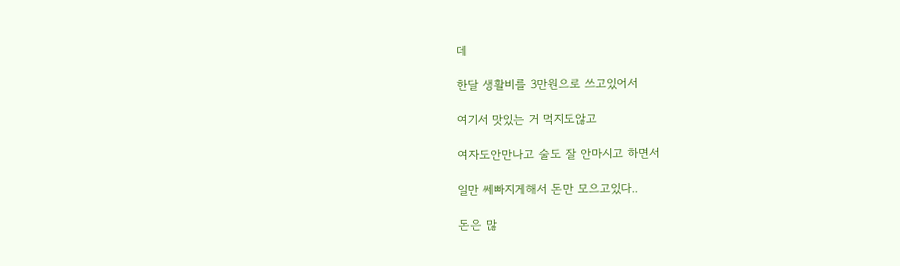데

한달 생활비를 3만원으로 쓰고있어서

여기서 맛있는 거 먹지도않고

여자도안만나고 술도 잘 안마시고 하면서

일만 쎄빠지게해서 돈만 모으고있다..

돈은 많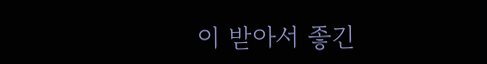이 받아서 좋긴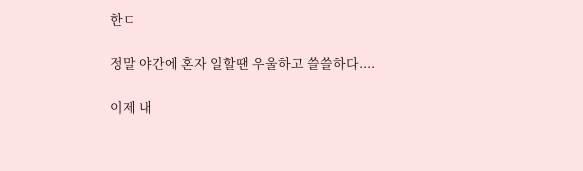한ㄷ

정말 야간에 혼자 일할땐 우울하고 쓸쓸하다....

이제 내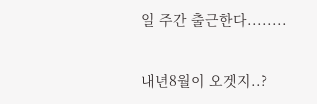일 주간 출근한다........

내년8월이 오겟지..?